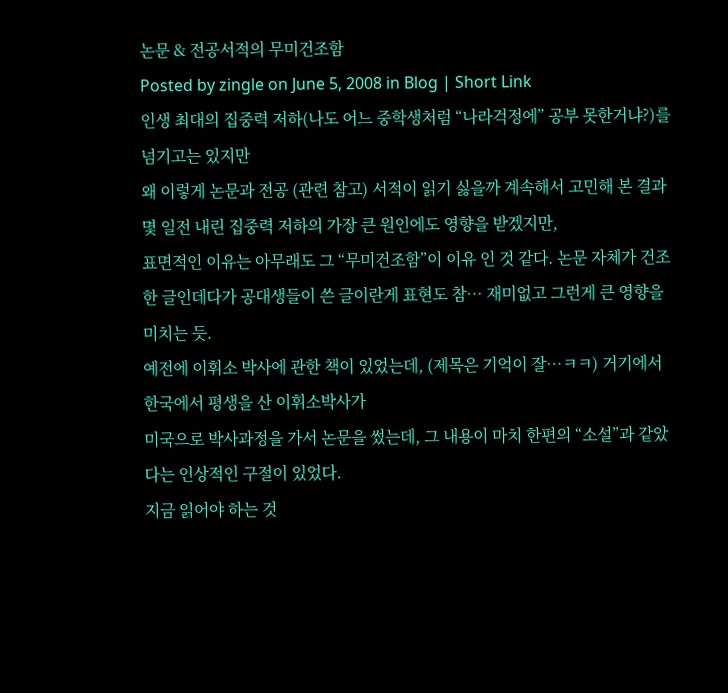논문 & 전공서적의 무미건조함
Posted by zingle on June 5, 2008 in Blog | Short Link
인생 최대의 집중력 저하(나도 어느 중학생처럼 “나라걱정에” 공부 못한거냐?)를 넘기고는 있지만
왜 이렇게 논문과 전공 (관련 참고) 서적이 읽기 싫을까 계속해서 고민해 본 결과
몇 일전 내린 집중력 저하의 가장 큰 원인에도 영향을 받겠지만,
표면적인 이유는 아무래도 그 “무미건조함”이 이유 인 것 같다. 논문 자체가 건조한 글인데다가 공대생들이 쓴 글이란게 표현도 참… 재미없고 그런게 큰 영향을 미치는 듯.
예전에 이휘소 박사에 관한 책이 있었는데, (제목은 기억이 잘…ㅋㅋ) 거기에서 한국에서 평생을 산 이휘소박사가
미국으로 박사과정을 가서 논문을 썼는데, 그 내용이 마치 한편의 “소설”과 같았다는 인상적인 구절이 있었다.
지금 읽어야 하는 것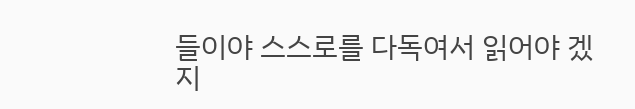들이야 스스로를 다독여서 읽어야 겠지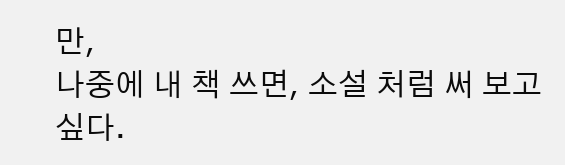만,
나중에 내 책 쓰면, 소설 처럼 써 보고 싶다.